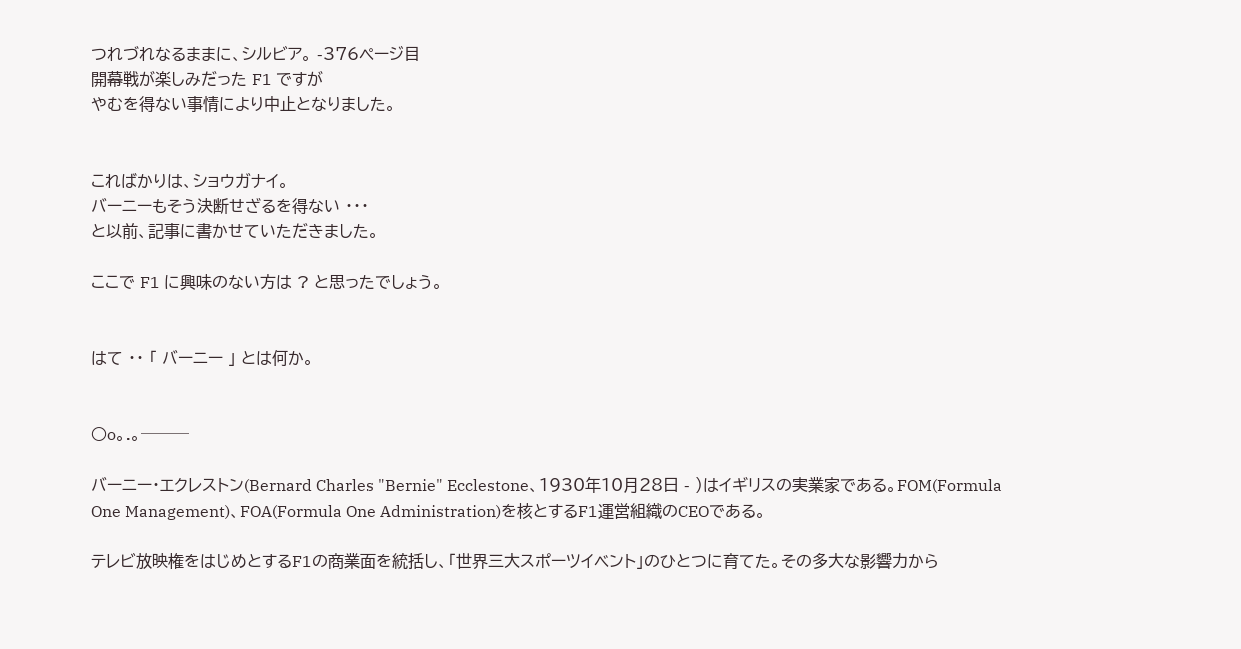つれづれなるままに、シルビア。 -376ページ目
開幕戦が楽しみだった F1 ですが
やむを得ない事情により中止となりました。


こればかりは、ショウガナイ。
バーニーもそう決断せざるを得ない ・・・
と以前、記事に書かせていただきました。

ここで F1 に興味のない方は ? と思ったでしょう。


はて ・・ 「 バーニー 」 とは何か。


○o。.。───

バーニー・エクレストン(Bernard Charles "Bernie" Ecclestone、1930年10月28日 - )はイギリスの実業家である。FOM(Formula One Management)、FOA(Formula One Administration)を核とするF1運営組織のCEOである。

テレビ放映権をはじめとするF1の商業面を統括し、「世界三大スポーツイベント」のひとつに育てた。その多大な影響力から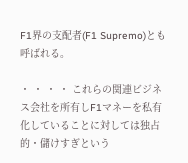F1界の支配者(F1 Supremo)とも呼ばれる。

・ ・ ・ ・ これらの関連ビジネス会社を所有しF1マネーを私有化していることに対しては独占的・儲けすぎという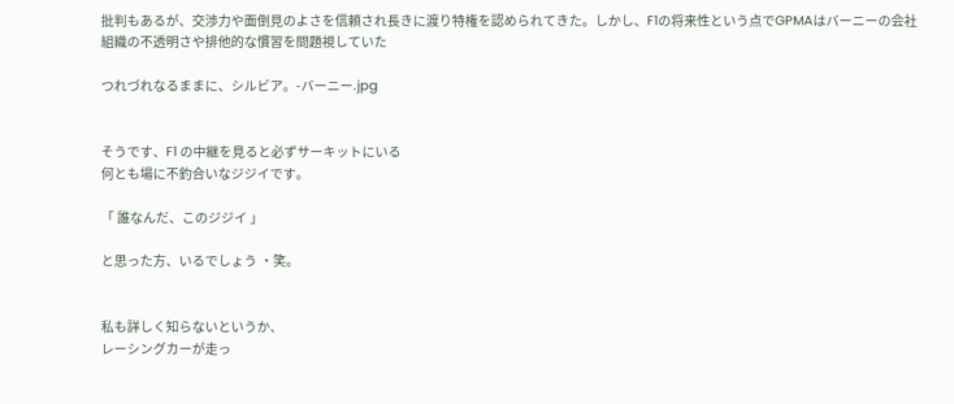批判もあるが、交渉力や面倒見のよさを信頼され長きに渡り特権を認められてきた。しかし、F1の将来性という点でGPMAはバーニーの会社組織の不透明さや排他的な慣習を問題視していた

つれづれなるままに、シルビア。-バーニー.jpg


そうです、F1 の中継を見ると必ずサーキットにいる
何とも場に不釣合いなジジイです。

「 誰なんだ、このジジイ 」

と思った方、いるでしょう ・笑。


私も詳しく知らないというか、
レーシングカーが走っ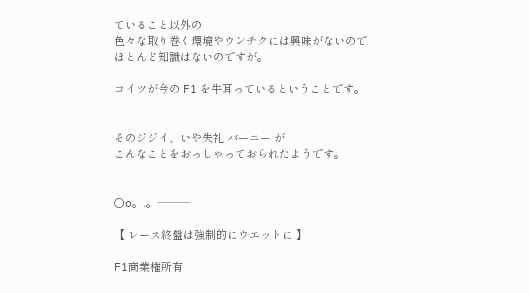ていること以外の
色々な取り巻く環境やウンチクには興味がないので
ほとんど知識はないのですが。

コイツが今の F1 を牛耳っているということです。


そのジジイ、いや失礼 バーニー が
こんなことをおっしゃっておられたようです。


○o。.。───

【 レース終盤は強制的にウエットに 】

F1商業権所有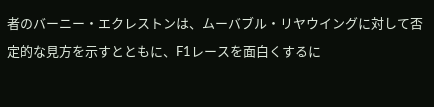者のバーニー・エクレストンは、ムーバブル・リヤウイングに対して否定的な見方を示すとともに、F1レースを面白くするに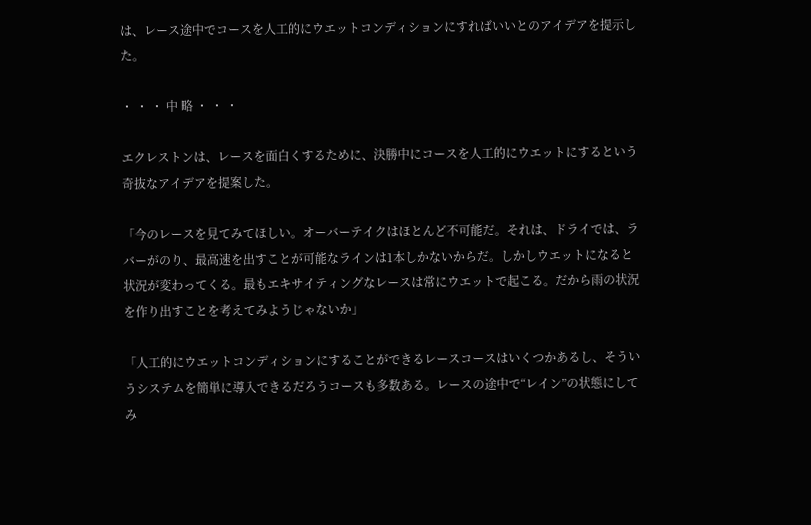は、レース途中でコースを人工的にウエットコンディションにすればいいとのアイデアを提示した。

・ ・ ・ 中 略 ・ ・ ・

エクレストンは、レースを面白くするために、決勝中にコースを人工的にウエットにするという奇抜なアイデアを提案した。

「今のレースを見てみてほしい。オーバーテイクはほとんど不可能だ。それは、ドライでは、ラバーがのり、最高速を出すことが可能なラインは1本しかないからだ。しかしウエットになると状況が変わってくる。最もエキサイティングなレースは常にウエットで起こる。だから雨の状況を作り出すことを考えてみようじゃないか」

「人工的にウエットコンディションにすることができるレースコースはいくつかあるし、そういうシステムを簡単に導入できるだろうコースも多数ある。レースの途中で“レイン”の状態にしてみ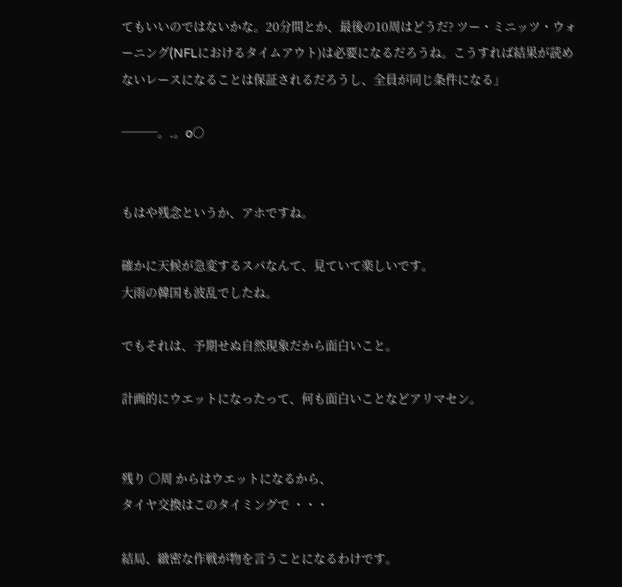てもいいのではないかな。20分間とか、最後の10周はどうだ? ツー・ミニッツ・ウォーニング(NFLにおけるタイムアウト)は必要になるだろうね。こうすれば結果が読めないレースになることは保証されるだろうし、全員が同じ条件になる」

───。.。o○


もはや残念というか、アホですね。

確かに天候が急変するスパなんて、見ていて楽しいです。
大雨の韓国も波乱でしたね。

でもそれは、予期せぬ自然現象だから面白いこと。

計画的にウエットになったって、何も面白いことなどアリマセン。


残り ○周 からはウエットになるから、
タイヤ交換はこのタイミングで ・・・

結局、緻密な作戦が物を言うことになるわけです。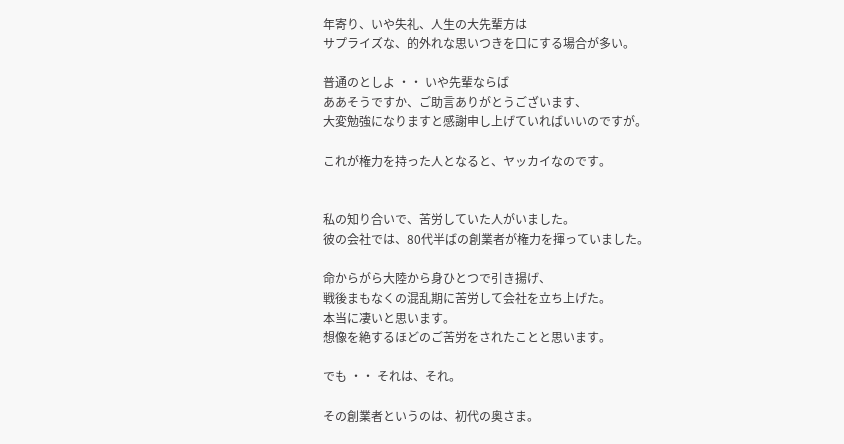年寄り、いや失礼、人生の大先輩方は
サプライズな、的外れな思いつきを口にする場合が多い。

普通のとしよ ・・ いや先輩ならば
ああそうですか、ご助言ありがとうございます、
大変勉強になりますと感謝申し上げていればいいのですが。

これが権力を持った人となると、ヤッカイなのです。


私の知り合いで、苦労していた人がいました。
彼の会社では、80代半ばの創業者が権力を揮っていました。

命からがら大陸から身ひとつで引き揚げ、
戦後まもなくの混乱期に苦労して会社を立ち上げた。
本当に凄いと思います。
想像を絶するほどのご苦労をされたことと思います。

でも ・・ それは、それ。

その創業者というのは、初代の奥さま。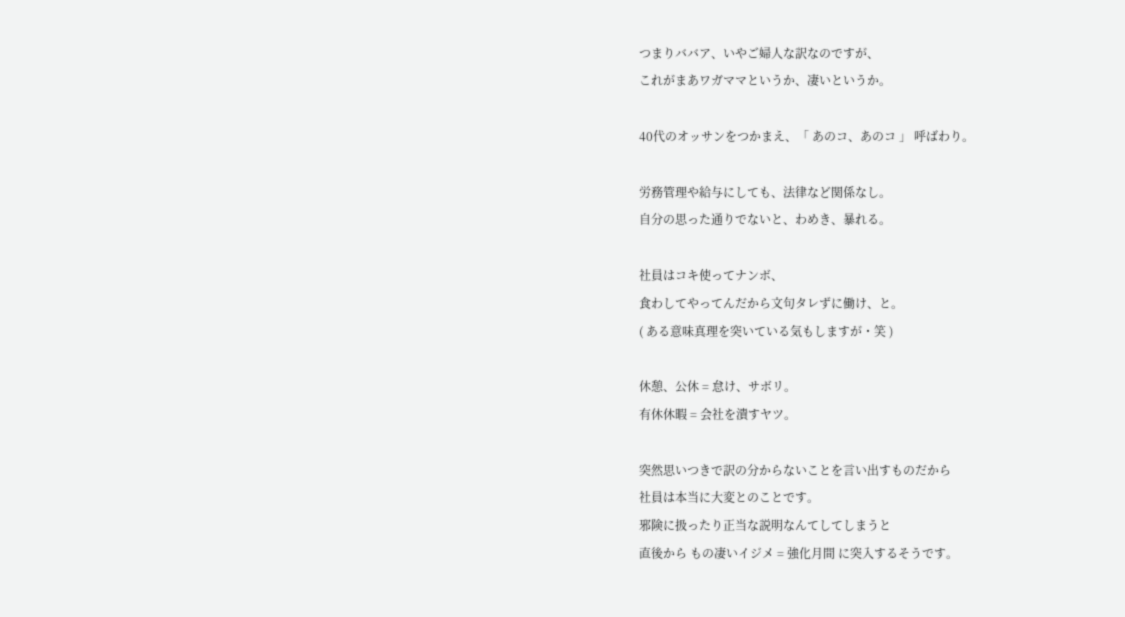つまりババア、いやご婦人な訳なのですが、
これがまあワガママというか、凄いというか。

40代のオッサンをつかまえ、「 あのコ、あのコ 」 呼ばわり。

労務管理や給与にしても、法律など関係なし。
自分の思った通りでないと、わめき、暴れる。

社員はコキ使ってナンボ、
食わしてやってんだから文句タレずに働け、と。
( ある意味真理を突いている気もしますが・笑 )

休憩、公休 = 怠け、サボリ。
有休休暇 = 会社を潰すヤツ。

突然思いつきで訳の分からないことを言い出すものだから
社員は本当に大変とのことです。
邪険に扱ったり正当な説明なんてしてしまうと
直後から もの凄いイジメ = 強化月間 に突入するそうです。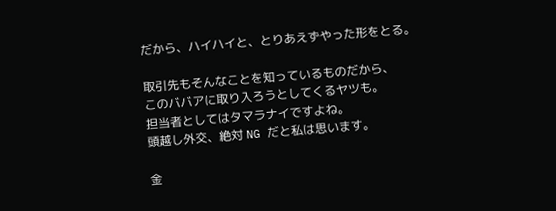だから、ハイハイと、とりあえずやった形をとる。

取引先もそんなことを知っているものだから、
このババアに取り入ろうとしてくるヤツも。
担当者としてはタマラナイですよね。
頭越し外交、絶対 NG だと私は思います。

金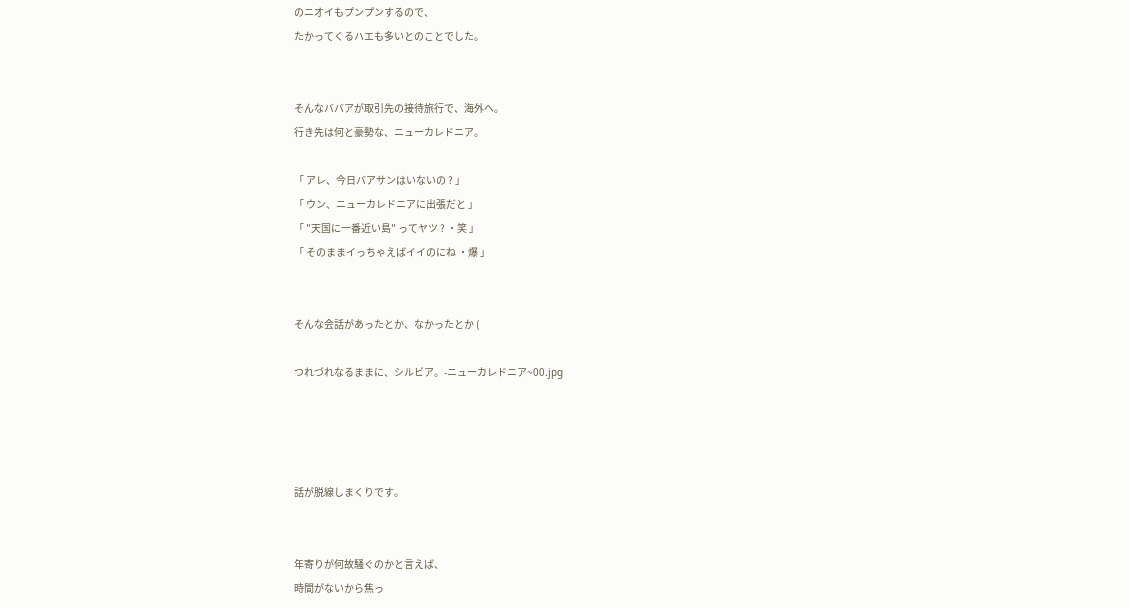のニオイもプンプンするので、
たかってくるハエも多いとのことでした。


そんなババアが取引先の接待旅行で、海外へ。
行き先は何と豪勢な、ニューカレドニア。

「 アレ、今日バアサンはいないの ? 」
「 ウン、ニューカレドニアに出張だと 」
「 "天国に一番近い島" ってヤツ ? ・笑 」
「 そのままイっちゃえばイイのにね ・爆 」


そんな会話があったとか、なかったとか (

つれづれなるままに、シルビア。-ニューカレドニア~00.jpg




話が脱線しまくりです。


年寄りが何故騒ぐのかと言えば、
時間がないから焦っ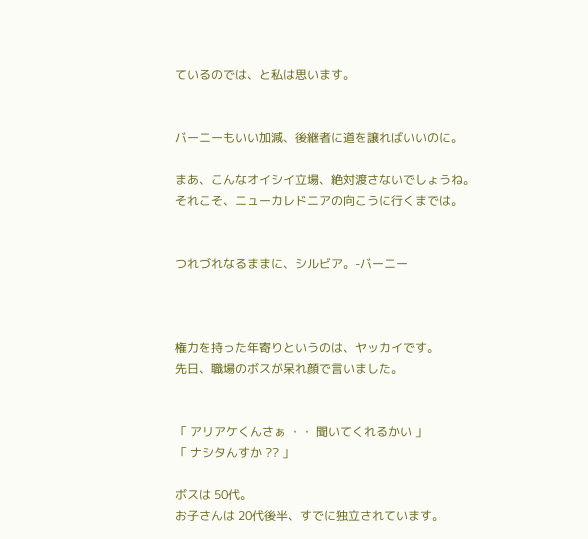ているのでは、と私は思います。


バーニーもいい加減、後継者に道を譲ればいいのに。

まあ、こんなオイシイ立場、絶対渡さないでしょうね。
それこそ、ニューカレドニアの向こうに行くまでは。


つれづれなるままに、シルビア。-バーニー



権力を持った年寄りというのは、ヤッカイです。
先日、職場のボスが呆れ顔で言いました。


「 アリアケくんさぁ ・・ 聞いてくれるかい 」
「 ナシタんすか ?? 」

ボスは 50代。
お子さんは 20代後半、すでに独立されています。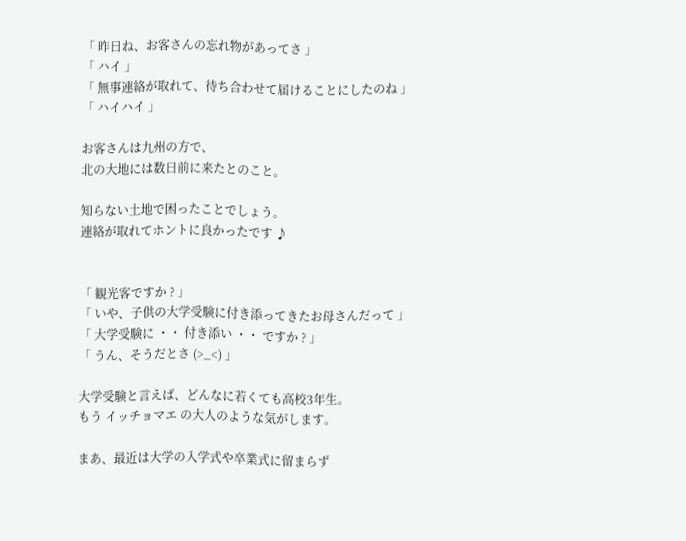「 昨日ね、お客さんの忘れ物があってさ 」
「 ハイ 」
「 無事連絡が取れて、待ち合わせて届けることにしたのね 」
「 ハイハイ 」

お客さんは九州の方で、
北の大地には数日前に来たとのこと。

知らない土地で困ったことでしょう。
連絡が取れてホントに良かったです ♪


「 観光客ですか ? 」
「 いや、子供の大学受験に付き添ってきたお母さんだって 」
「 大学受験に ・・ 付き添い ・・ ですか ? 」
「 うん、そうだとさ (>_<) 」

大学受験と言えば、どんなに若くても高校3年生。
もう イッチョマエ の大人のような気がします。

まあ、最近は大学の入学式や卒業式に留まらず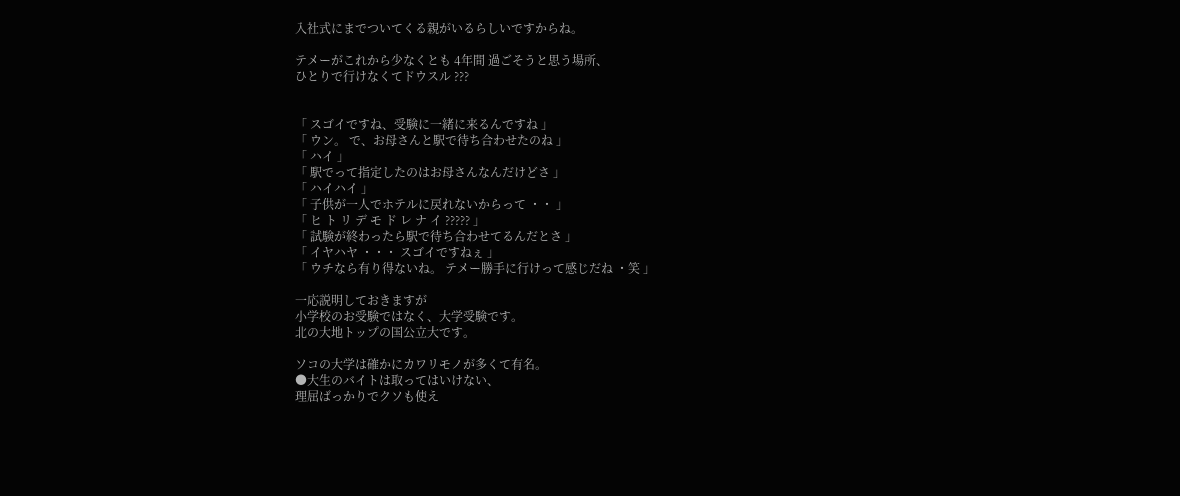入社式にまでついてくる親がいるらしいですからね。

テメーがこれから少なくとも 4年間 過ごそうと思う場所、
ひとりで行けなくてドウスル ???


「 スゴイですね、受験に一緒に来るんですね 」
「 ウン。 で、お母さんと駅で待ち合わせたのね 」
「 ハイ 」
「 駅でって指定したのはお母さんなんだけどさ 」
「 ハイハイ 」
「 子供が一人でホテルに戻れないからって ・・ 」
「 ヒ ト リ デ モ ド レ ナ イ ????? 」
「 試験が終わったら駅で待ち合わせてるんだとさ 」
「 イヤハヤ ・・・ スゴイですねぇ 」
「 ウチなら有り得ないね。 テメー勝手に行けって感じだね ・笑 」

一応説明しておきますが
小学校のお受験ではなく、大学受験です。
北の大地トップの国公立大です。

ソコの大学は確かにカワリモノが多くて有名。
●大生のバイトは取ってはいけない、
理屈ばっかりでクソも使え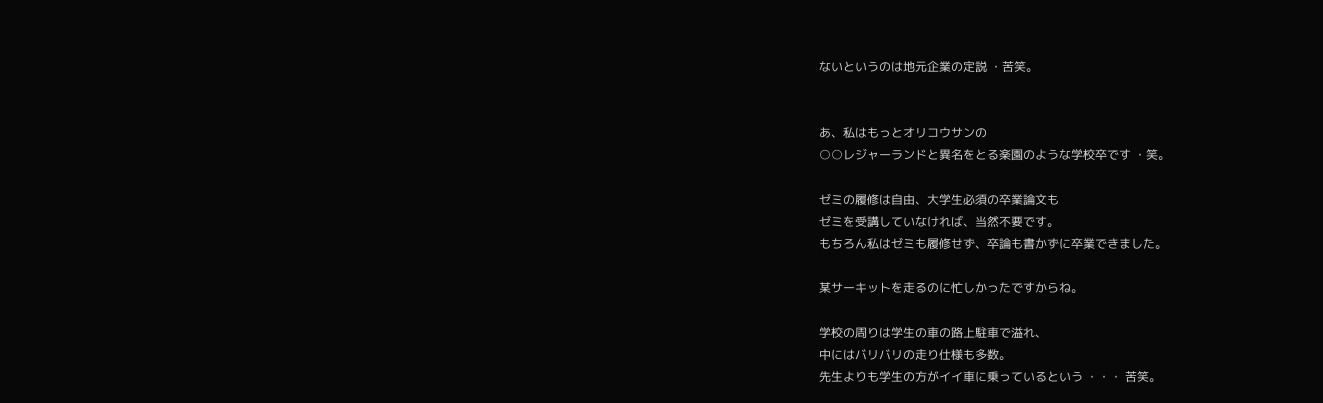ないというのは地元企業の定説 ・苦笑。


あ、私はもっとオリコウサンの
○○レジャーランドと異名をとる楽園のような学校卒です ・笑。

ゼミの履修は自由、大学生必須の卒業論文も
ゼミを受講していなければ、当然不要です。
もちろん私はゼミも履修せず、卒論も書かずに卒業できました。

某サーキットを走るのに忙しかったですからね。

学校の周りは学生の車の路上駐車で溢れ、
中にはバリバリの走り仕様も多数。
先生よりも学生の方がイイ車に乗っているという ・・・ 苦笑。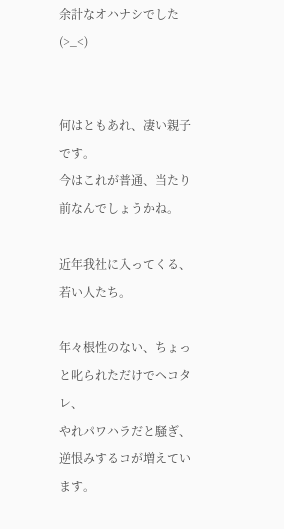余計なオハナシでした (>_<)


何はともあれ、凄い親子です。
今はこれが普通、当たり前なんでしょうかね。

近年我社に入ってくる、若い人たち。

年々根性のない、ちょっと叱られただけでヘコタレ、
やれパワハラだと騒ぎ、逆恨みするコが増えています。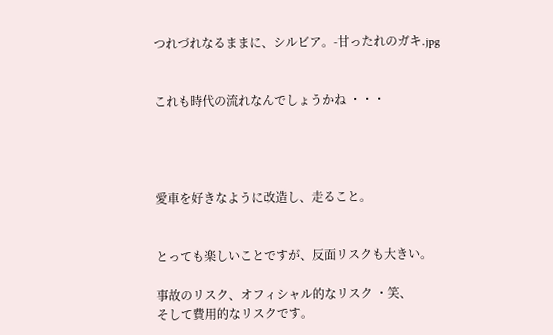つれづれなるままに、シルビア。-甘ったれのガキ.jpg


これも時代の流れなんでしょうかね ・・・




愛車を好きなように改造し、走ること。


とっても楽しいことですが、反面リスクも大きい。

事故のリスク、オフィシャル的なリスク ・笑、
そして費用的なリスクです。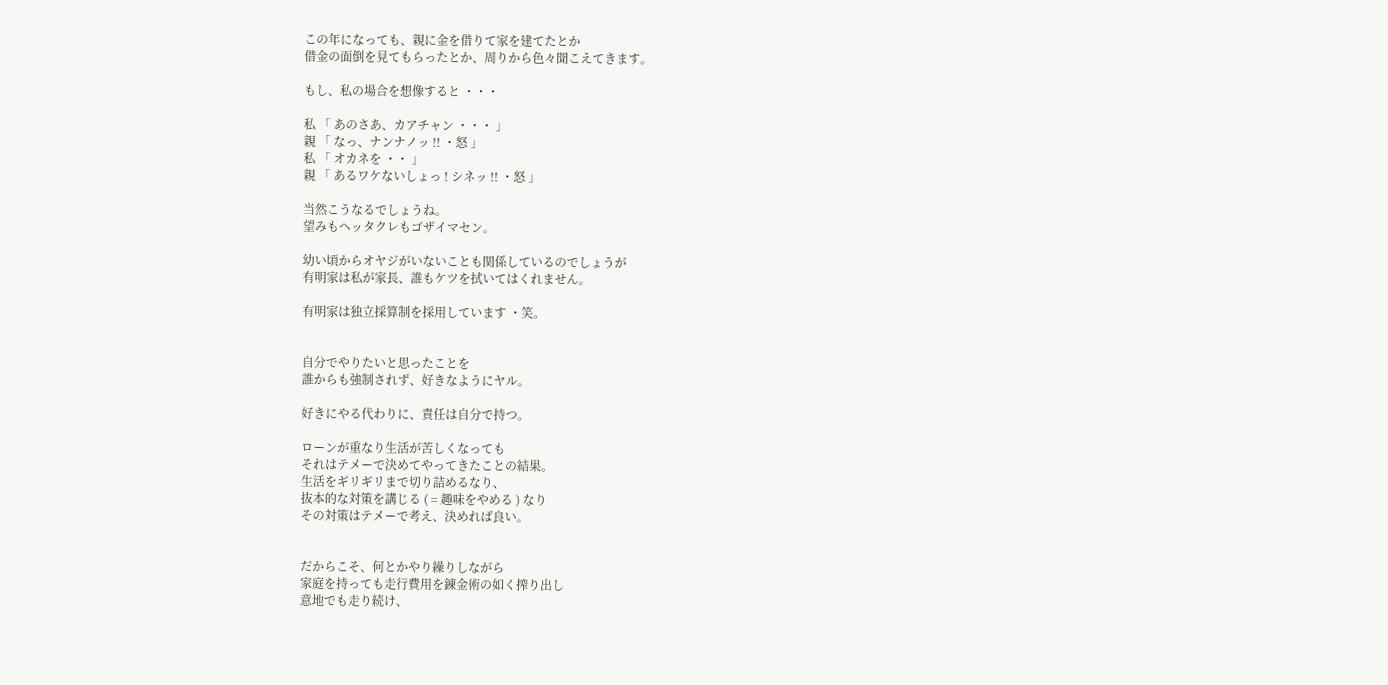この年になっても、親に金を借りて家を建てたとか
借金の面倒を見てもらったとか、周りから色々聞こえてきます。

もし、私の場合を想像すると ・・・

私 「 あのさあ、カアチャン ・・・ 」
親 「 なっ、ナンナノッ !! ・怒 」
私 「 オカネを ・・ 」
親 「 あるワケないしょっ ! シネッ !! ・怒 」

当然こうなるでしょうね。
望みもヘッタクレもゴザイマセン。

幼い頃からオヤジがいないことも関係しているのでしょうが
有明家は私が家長、誰もケツを拭いてはくれません。

有明家は独立採算制を採用しています ・笑。


自分でやりたいと思ったことを
誰からも強制されず、好きなようにヤル。

好きにやる代わりに、責任は自分で持つ。

ローンが重なり生活が苦しくなっても
それはテメーで決めてやってきたことの結果。
生活をギリギリまで切り詰めるなり、
抜本的な対策を講じる ( = 趣味をやめる ) なり
その対策はテメーで考え、決めれば良い。


だからこそ、何とかやり繰りしながら
家庭を持っても走行費用を錬金術の如く搾り出し
意地でも走り続け、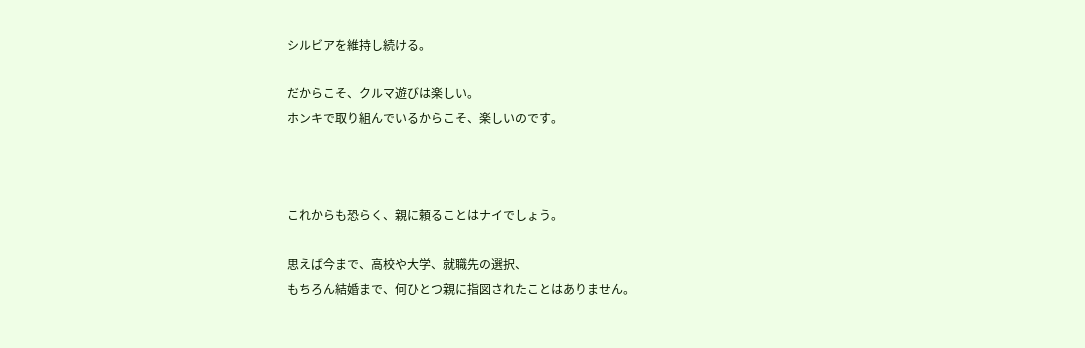シルビアを維持し続ける。

だからこそ、クルマ遊びは楽しい。
ホンキで取り組んでいるからこそ、楽しいのです。



これからも恐らく、親に頼ることはナイでしょう。

思えば今まで、高校や大学、就職先の選択、
もちろん結婚まで、何ひとつ親に指図されたことはありません。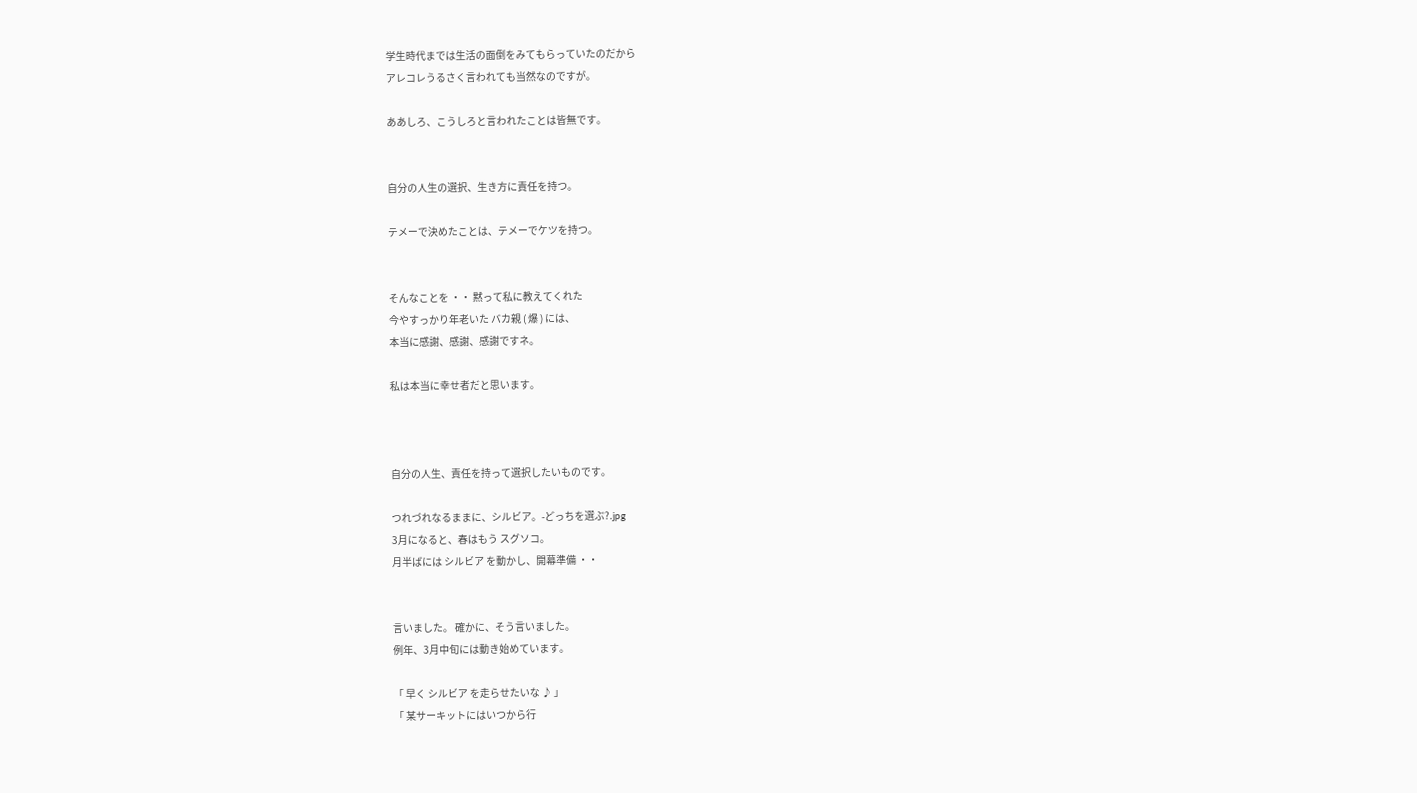学生時代までは生活の面倒をみてもらっていたのだから
アレコレうるさく言われても当然なのですが。

ああしろ、こうしろと言われたことは皆無です。


自分の人生の選択、生き方に責任を持つ。

テメーで決めたことは、テメーでケツを持つ。


そんなことを ・・ 黙って私に教えてくれた
今やすっかり年老いた バカ親 ( 爆 ) には、
本当に感謝、感謝、感謝ですネ。

私は本当に幸せ者だと思います。



自分の人生、責任を持って選択したいものです。

つれづれなるままに、シルビア。-どっちを選ぶ?.jpg
3月になると、春はもう スグソコ。
月半ばには シルビア を動かし、開幕準備 ・・


言いました。 確かに、そう言いました。
例年、3月中旬には動き始めています。

「 早く シルビア を走らせたいな ♪ 」
「 某サーキットにはいつから行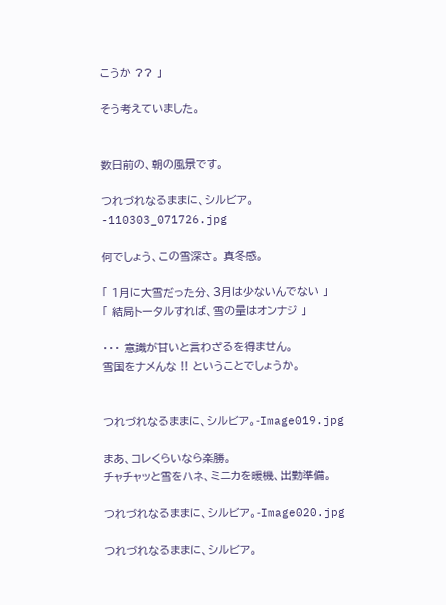こうか ?? 」

そう考えていました。


数日前の、朝の風景です。

つれづれなるままに、シルビア。-110303_071726.jpg

何でしょう、この雪深さ。 真冬感。

「 1月に大雪だった分、3月は少ないんでない 」
「 結局トータルすれば、雪の量はオンナジ 」

・・・ 意識が甘いと言わざるを得ません。
雪国をナメんな !! ということでしょうか。


つれづれなるままに、シルビア。-Image019.jpg

まあ、コレくらいなら楽勝。
チャチャッと雪をハネ、ミニカを暖機、出勤準備。

つれづれなるままに、シルビア。-Image020.jpg

つれづれなるままに、シルビア。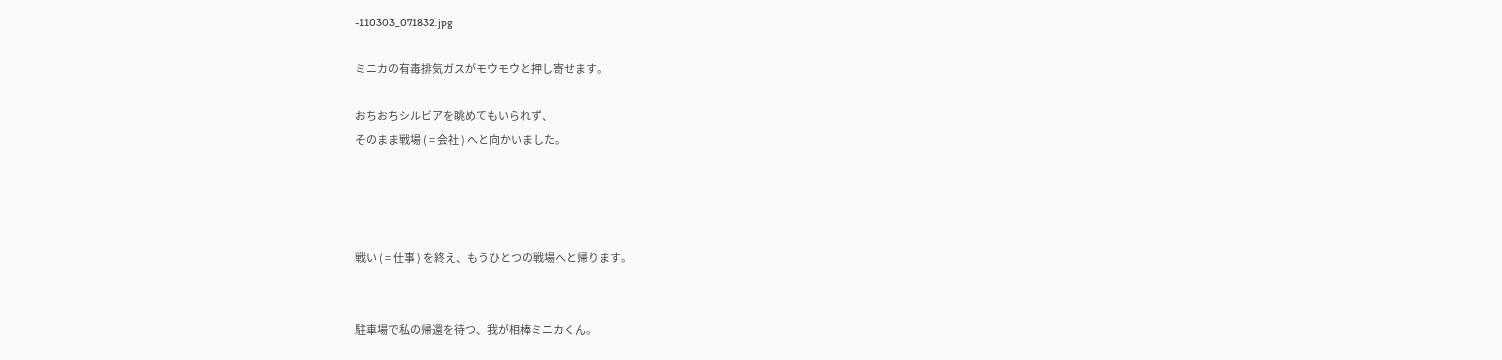-110303_071832.jpg

ミニカの有毒排気ガスがモウモウと押し寄せます。

おちおちシルビアを眺めてもいられず、
そのまま戦場 ( = 会社 ) へと向かいました。




戦い ( = 仕事 ) を終え、もうひとつの戦場へと帰ります。


駐車場で私の帰還を待つ、我が相棒ミニカくん。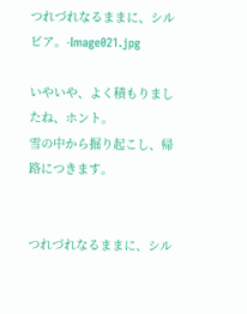つれづれなるままに、シルビア。-Image021.jpg

いやいや、よく積もりましたね、ホント。
雪の中から掘り起こし、帰路につきます。


つれづれなるままに、シル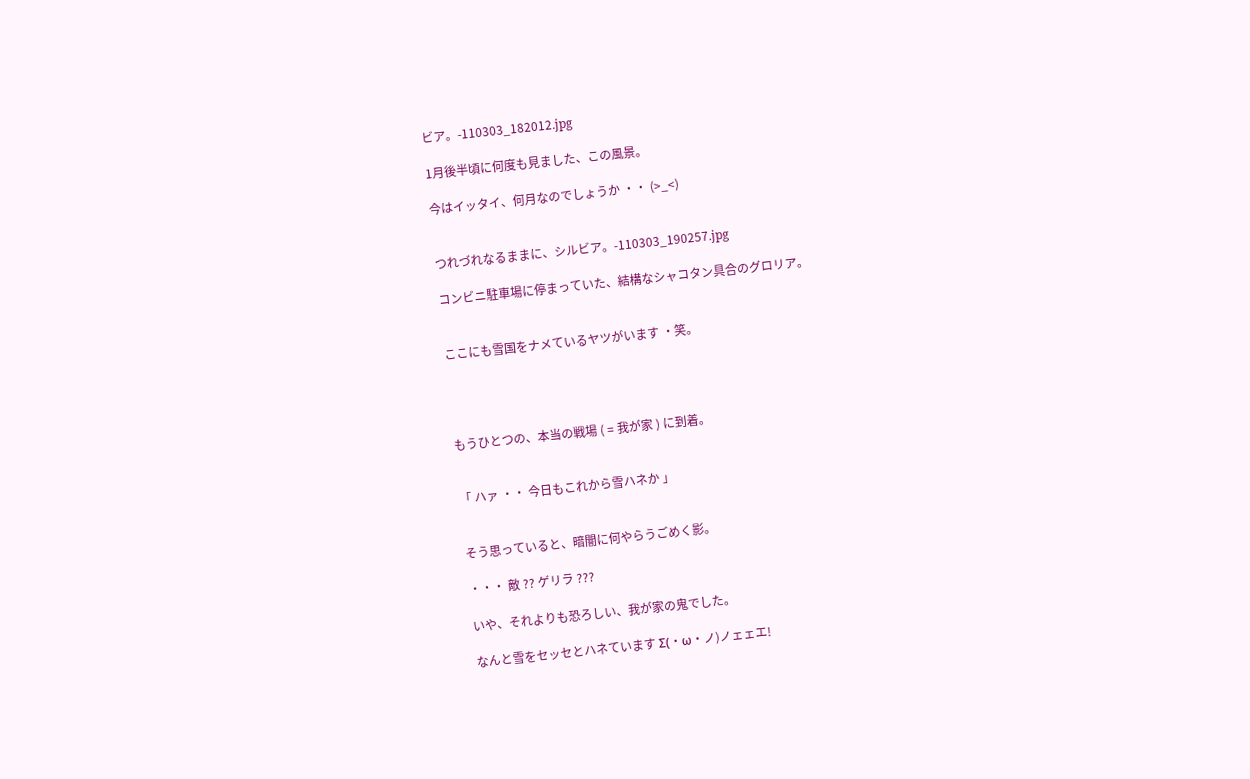ビア。-110303_182012.jpg

1月後半頃に何度も見ました、この風景。

今はイッタイ、何月なのでしょうか ・・ (>_<)


つれづれなるままに、シルビア。-110303_190257.jpg

コンビニ駐車場に停まっていた、結構なシャコタン具合のグロリア。


ここにも雪国をナメているヤツがいます ・笑。




もうひとつの、本当の戦場 ( = 我が家 ) に到着。


「 ハァ ・・ 今日もこれから雪ハネか 」


そう思っていると、暗闇に何やらうごめく影。

・・・ 敵 ?? ゲリラ ???

いや、それよりも恐ろしい、我が家の鬼でした。

なんと雪をセッセとハネています Σ(・ω・ノ)ノェェエ!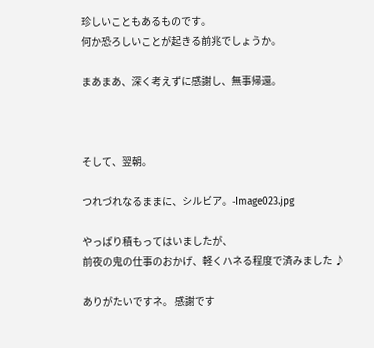珍しいこともあるものです。
何か恐ろしいことが起きる前兆でしょうか。

まあまあ、深く考えずに感謝し、無事帰還。



そして、翌朝。

つれづれなるままに、シルビア。-Image023.jpg

やっぱり積もってはいましたが、
前夜の鬼の仕事のおかげ、軽くハネる程度で済みました ♪

ありがたいですネ。 感謝です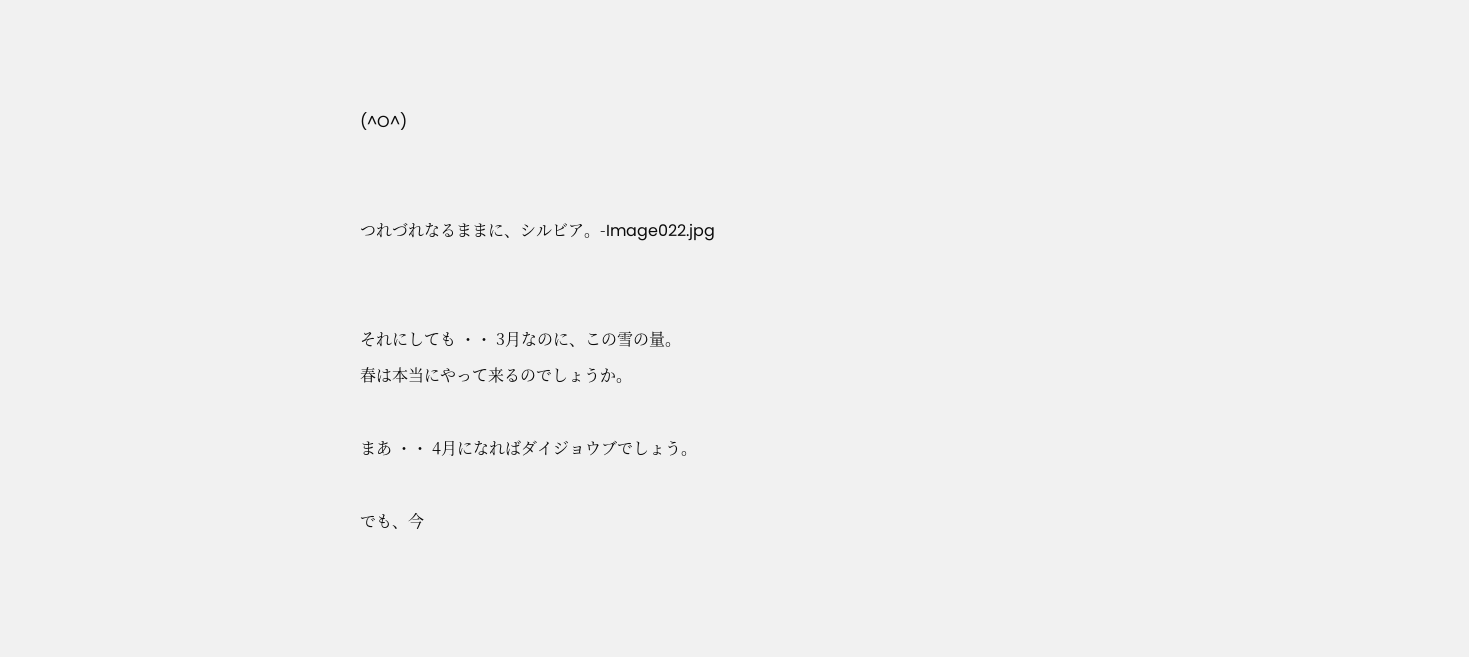(^O^)


つれづれなるままに、シルビア。-Image022.jpg


それにしても ・・ 3月なのに、この雪の量。
春は本当にやって来るのでしょうか。

まあ ・・ 4月になればダイジョウブでしょう。

でも、今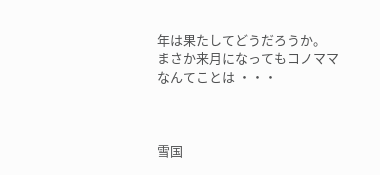年は果たしてどうだろうか。
まさか来月になってもコノママなんてことは ・・・



雪国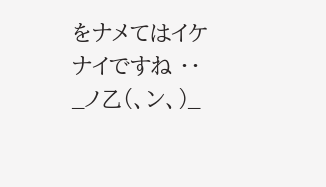をナメてはイケナイですね ・・ _ノ乙(、ン、)_